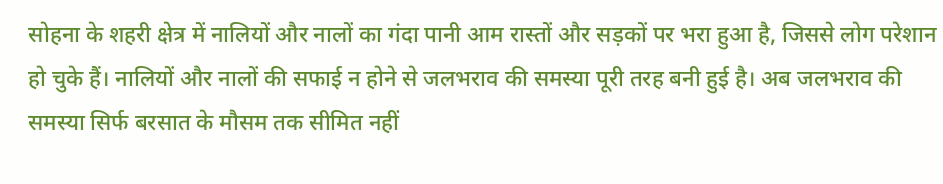सोहना के शहरी क्षेत्र में नालियों और नालों का गंदा पानी आम रास्तों और सड़कों पर भरा हुआ है, जिससे लोग परेशान हो चुके हैं। नालियों और नालों की सफाई न होने से जलभराव की समस्या पूरी तरह बनी हुई है। अब जलभराव की समस्या सिर्फ बरसात के मौसम तक सीमित नहीं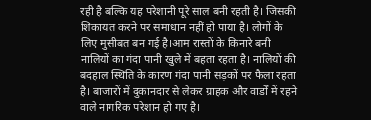रही है बल्कि यह परेशानी पूरे साल बनी रहती है। जिसकी शिकायत करने पर समाधान नहीं हो पाया है। लोगों के लिए मुसीबत बन गई है।आम रास्तों के किनारे बनी नालियों का गंदा पानी खुले में बहता रहता है। नालियों की बदहाल स्थिति के कारण गंदा पानी सड़कों पर फैला रहता है। बाजारों में दुकानदार से लेकर ग्राहक और वार्डों में रहने वाले नागरिक परेशान हो गए है।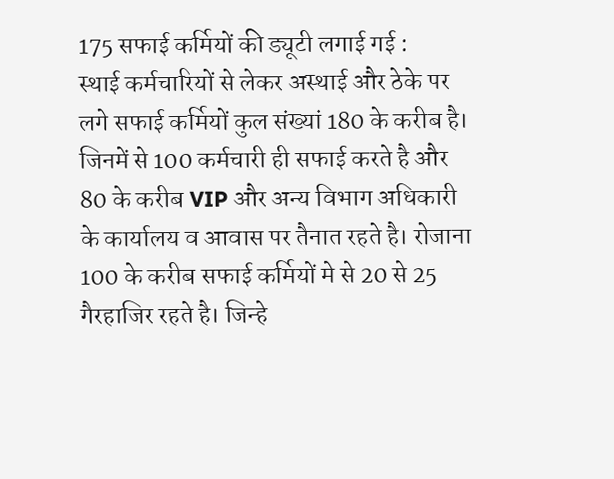175 सफाई कर्मियों की ड्यूटी लगाई गई :
स्थाई कर्मचारियों से लेकर अस्थाई और ठेके पर लगे सफाई कर्मियों कुल संख्यां 180 के करीब है। जिनमें से 100 कर्मचारी ही सफाई करते है और 80 के करीब VIP और अन्य विभाग अधिकारी के कार्यालय व आवास पर तैनात रहते है। रोजाना 100 के करीब सफाई कर्मियों मे से 20 से 25 गैरहाजिर रहते है। जिन्हे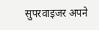सुपरवाइजर अपने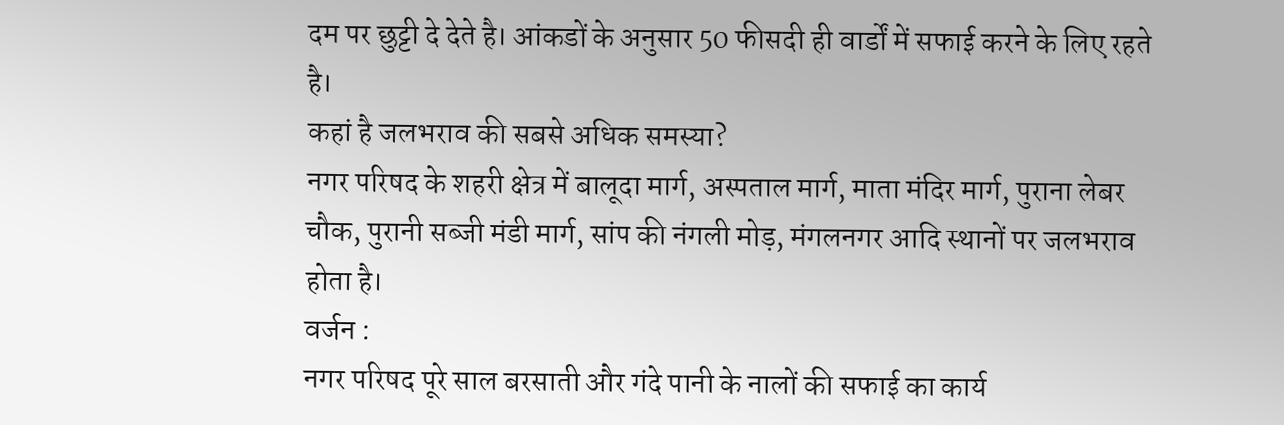दम पर छुट्टी दे देते है। आंकडों के अनुसार 50 फीसदी ही वार्डों में सफाई करने के लिए रहते है।
कहां है जलभराव की सबसे अधिक समस्या?
नगर परिषद के शहरी क्षेत्र में बालूदा मार्ग, अस्पताल मार्ग, माता मंदिर मार्ग, पुराना लेबर चौक, पुरानी सब्जी मंडी मार्ग, सांप की नंगली मोड़, मंगलनगर आदि स्थानों पर जलभराव होता है।
वर्जन :
नगर परिषद पूरे साल बरसाती और गंदे पानी के नालों की सफाई का कार्य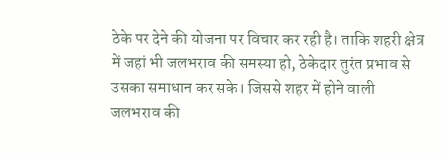ठेके पर देने की योजना पर विचार कर रही है। ताकि शहरी क्षेत्र में जहां भी जलभराव की समस्या हो, ठेकेदार तुरंत प्रभाव से उसका समाधान कर सके। जिससे शहर में होने वाली जलभराव की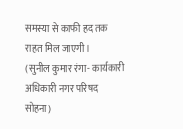समस्या से काफी हद तक राहत मिल जाएगी।
(सुनील कुमार रंगा- कार्यकारी अधिकारी नगर परिषद सोहना)